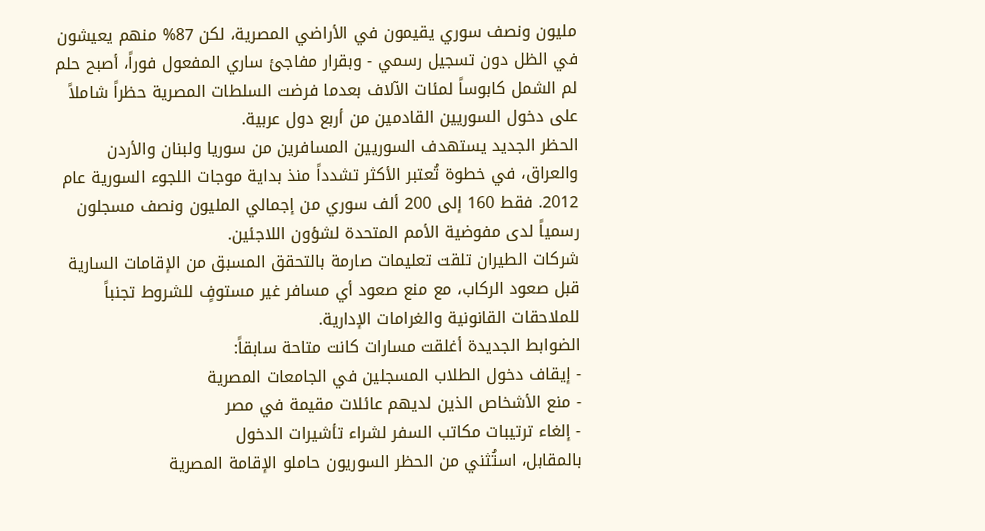مليون ونصف سوري يقيمون في الأراضي المصرية، لكن 87% منهم يعيشون في الظل دون تسجيل رسمي - وبقرار مفاجئ ساري المفعول فوراً، أصبح حلم لم الشمل كابوساً لمئات الآلاف بعدما فرضت السلطات المصرية حظراً شاملاً على دخول السوريين القادمين من أربع دول عربية.
الحظر الجديد يستهدف السوريين المسافرين من سوريا ولبنان والأردن والعراق، في خطوة تُعتبر الأكثر تشدداً منذ بداية موجات اللجوء السورية عام 2012. فقط 160 إلى 200 ألف سوري من إجمالي المليون ونصف مسجلون رسمياً لدى مفوضية الأمم المتحدة لشؤون اللاجئين.
شركات الطيران تلقت تعليمات صارمة بالتحقق المسبق من الإقامات السارية قبل صعود الركاب، مع منع صعود أي مسافر غير مستوفٍ للشروط تجنباً للملاحقات القانونية والغرامات الإدارية.
الضوابط الجديدة أغلقت مسارات كانت متاحة سابقاً:
- إيقاف دخول الطلاب المسجلين في الجامعات المصرية
- منع الأشخاص الذين لديهم عائلات مقيمة في مصر
- إلغاء ترتيبات مكاتب السفر لشراء تأشيرات الدخول
بالمقابل، استُثني من الحظر السوريون حاملو الإقامة المصرية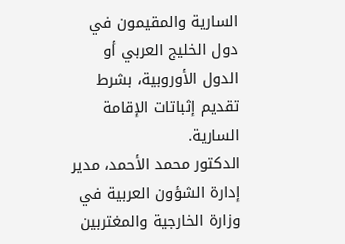السارية والمقيمون في دول الخليج العربي أو الدول الأوروبية، بشرط تقديم إثباتات الإقامة السارية.
الدكتور محمد الأحمد، مدير إدارة الشؤون العربية في وزارة الخارجية والمغتربين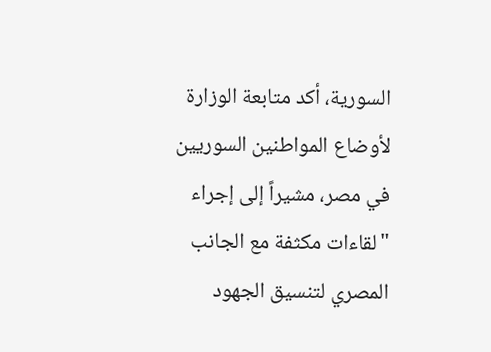السورية، أكد متابعة الوزارة لأوضاع المواطنين السوريين في مصر، مشيراً إلى إجراء "لقاءات مكثفة مع الجانب المصري لتنسيق الجهود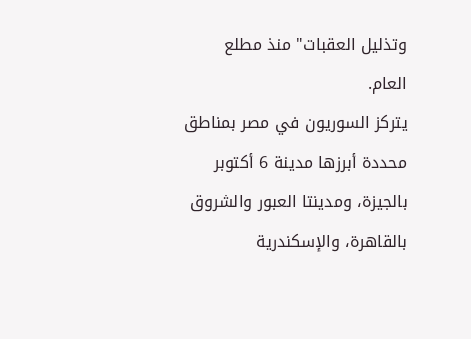وتذليل العقبات" منذ مطلع العام.
يتركز السوريون في مصر بمناطق محددة أبرزها مدينة 6 أكتوبر بالجيزة، ومدينتا العبور والشروق بالقاهرة، والإسكندرية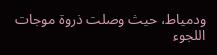ودمياط، حيث وصلت ذروة موجات اللجوء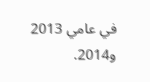في عامي 2013 و2014.